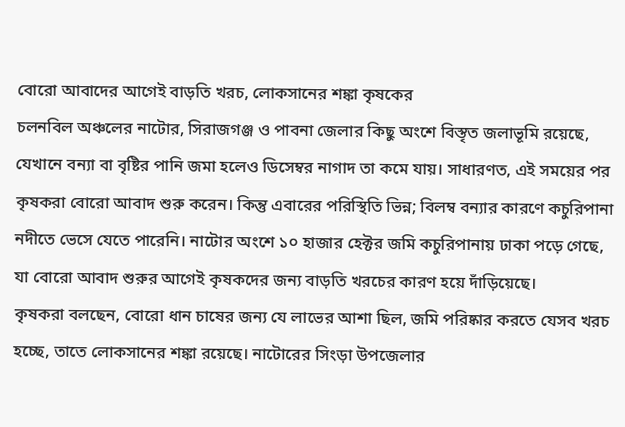বোরো আবাদের আগেই বাড়তি খরচ, লোকসানের শঙ্কা কৃষকের
চলনবিল অঞ্চলের নাটোর, সিরাজগঞ্জ ও পাবনা জেলার কিছু অংশে বিস্তৃত জলাভূমি রয়েছে, যেখানে বন্যা বা বৃষ্টির পানি জমা হলেও ডিসেম্বর নাগাদ তা কমে যায়। সাধারণত, এই সময়ের পর কৃষকরা বোরো আবাদ শুরু করেন। কিন্তু এবারের পরিস্থিতি ভিন্ন; বিলম্ব বন্যার কারণে কচুরিপানা নদীতে ভেসে যেতে পারেনি। নাটোর অংশে ১০ হাজার হেক্টর জমি কচুরিপানায় ঢাকা পড়ে গেছে, যা বোরো আবাদ শুরুর আগেই কৃষকদের জন্য বাড়তি খরচের কারণ হয়ে দাঁড়িয়েছে।
কৃষকরা বলছেন, বোরো ধান চাষের জন্য যে লাভের আশা ছিল, জমি পরিষ্কার করতে যেসব খরচ হচ্ছে, তাতে লোকসানের শঙ্কা রয়েছে। নাটোরের সিংড়া উপজেলার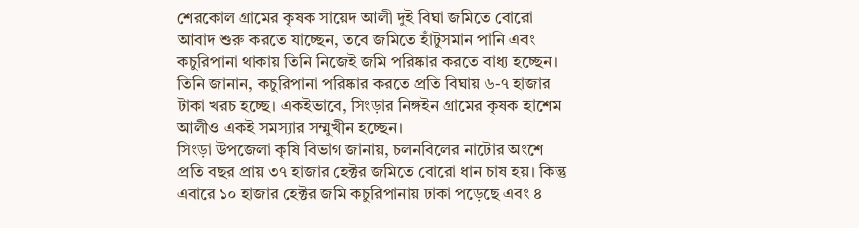শেরকোল গ্রামের কৃষক সায়েদ আলী দুই বিঘা জমিতে বোরো আবাদ শুরু করতে যাচ্ছেন, তবে জমিতে হাঁটুসমান পানি এবং কচুরিপানা থাকায় তিনি নিজেই জমি পরিষ্কার করতে বাধ্য হচ্ছেন।
তিনি জানান, কচুরিপানা পরিষ্কার করতে প্রতি বিঘায় ৬-৭ হাজার টাকা খরচ হচ্ছে। একইভাবে, সিংড়ার নিঙ্গইন গ্রামের কৃষক হাশেম আলীও একই সমস্যার সম্মুখীন হচ্ছেন।
সিংড়া উপজেলা কৃষি বিভাগ জানায়, চলনবিলের নাটোর অংশে প্রতি বছর প্রায় ৩৭ হাজার হেক্টর জমিতে বোরো ধান চাষ হয়। কিন্তু এবারে ১০ হাজার হেক্টর জমি কচুরিপানায় ঢাকা পড়েছে এবং ৪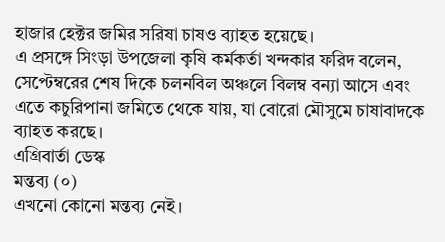হাজার হেক্টর জমির সরিষা চাষও ব্যাহত হয়েছে।
এ প্রসঙ্গে সিংড়া উপজেলা কৃষি কর্মকর্তা খন্দকার ফরিদ বলেন, সেপ্টেম্বরের শেষ দিকে চলনবিল অঞ্চলে বিলম্ব বন্যা আসে এবং এতে কচুরিপানা জমিতে থেকে যায়, যা বোরো মৌসুমে চাষাবাদকে ব্যাহত করছে।
এগ্রিবার্তা ডেস্ক
মন্তব্য (০)
এখনো কোনো মন্তব্য নেই।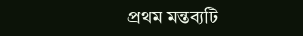প্রথম মন্তব্যটি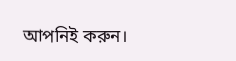আপনিই করুন।